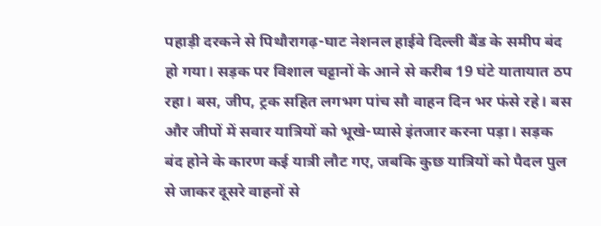पहाड़ी दरकने से पिथौरागढ़-घाट नेशनल हाईवे दिल्ली बैंड के समीप बंद हो गया। सड़क पर विशाल चट्टानों के आने से करीब 19 घंटे यातायात ठप रहा। बस, जीप, ट्रक सहित लगभग पांच सौ वाहन दिन भर फंसे रहे। बस और जीपों में सवार यात्रियों को भूखे-प्यासे इंतजार करना पड़ा। सड़क बंद होने के कारण कई यात्री लौट गए, जबकि कुछ यात्रियों को पैदल पुल से जाकर दूसरे वाहनों से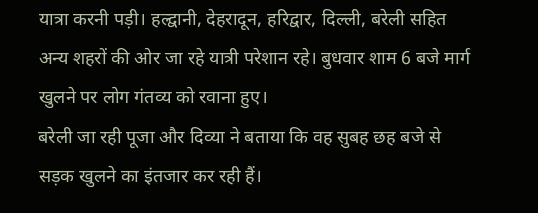यात्रा करनी पड़ी। हल्द्वानी, देहरादून, हरिद्वार, दिल्ली, बरेली सहित अन्य शहरों की ओर जा रहे यात्री परेशान रहे। बुधवार शाम 6 बजे मार्ग खुलने पर लोग गंतव्य को रवाना हुए।
बरेली जा रही पूजा और दिव्या ने बताया कि वह सुबह छह बजे से सड़क खुलने का इंतजार कर रही हैं।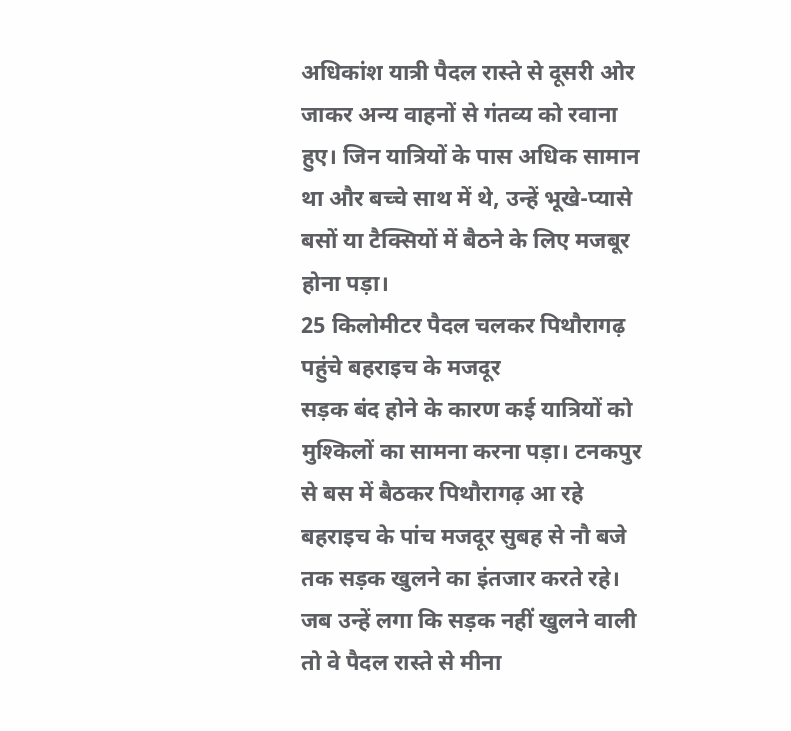अधिकांश यात्री पैदल रास्ते से दूसरी ओर जाकर अन्य वाहनों से गंतव्य को रवाना हुए। जिन यात्रियों के पास अधिक सामान था और बच्चे साथ में थे, उन्हें भूखे-प्यासे बसों या टैक्सियों में बैठने के लिए मजबूर होना पड़ा।
25 किलोमीटर पैदल चलकर पिथौरागढ़ पहुंचे बहराइच के मजदूर
सड़क बंद होने के कारण कई यात्रियों को मुश्किलों का सामना करना पड़ा। टनकपुर से बस में बैठकर पिथौरागढ़ आ रहे बहराइच के पांच मजदूर सुबह से नौ बजे तक सड़क खुलने का इंतजार करते रहे। जब उन्हें लगा कि सड़क नहीं खुलने वाली तो वे पैदल रास्ते से मीना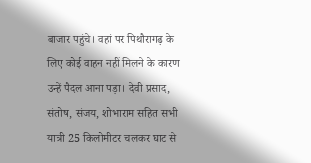बाजार पहुंचे। वहां पर पिथौरागढ़ के लिए कोई वाहन नहीं मिलने के कारण उन्हें पैदल आना पड़ा। देवी प्रसाद, संतोष, संजय, शोभाराम सहित सभी यात्री 25 किलोमीटर चलकर घाट से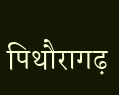पिथौरागढ़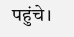पहुंचे।